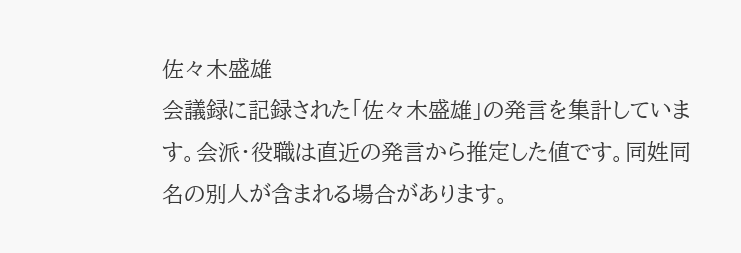佐々木盛雄
会議録に記録された「佐々木盛雄」の発言を集計しています。会派・役職は直近の発言から推定した値です。同姓同名の別人が含まれる場合があります。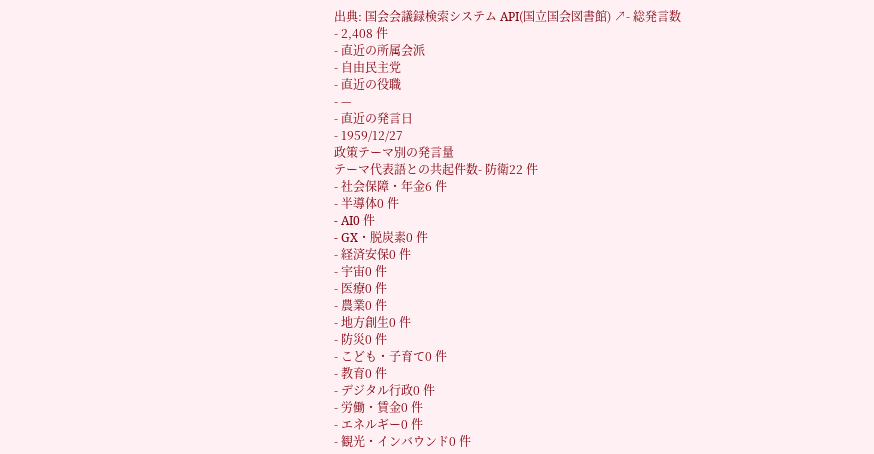出典: 国会会議録検索システム API(国立国会図書館) ↗- 総発言数
- 2,408 件
- 直近の所属会派
- 自由民主党
- 直近の役職
- —
- 直近の発言日
- 1959/12/27
政策テーマ別の発言量
テーマ代表語との共起件数- 防衛22 件
- 社会保障・年金6 件
- 半導体0 件
- AI0 件
- GX・脱炭素0 件
- 経済安保0 件
- 宇宙0 件
- 医療0 件
- 農業0 件
- 地方創生0 件
- 防災0 件
- こども・子育て0 件
- 教育0 件
- デジタル行政0 件
- 労働・賃金0 件
- エネルギー0 件
- 観光・インバウンド0 件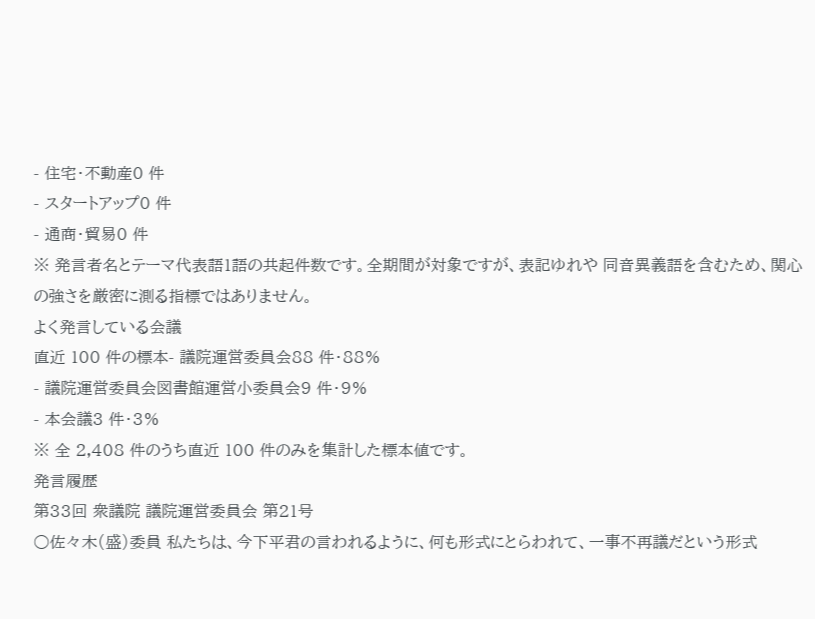- 住宅・不動産0 件
- スタートアップ0 件
- 通商・貿易0 件
※ 発言者名とテーマ代表語1語の共起件数です。全期間が対象ですが、表記ゆれや 同音異義語を含むため、関心の強さを厳密に測る指標ではありません。
よく発言している会議
直近 100 件の標本- 議院運営委員会88 件・88%
- 議院運営委員会図書館運営小委員会9 件・9%
- 本会議3 件・3%
※ 全 2,408 件のうち直近 100 件のみを集計した標本値です。
発言履歴
第33回 衆議院 議院運営委員会 第21号
○佐々木(盛)委員 私たちは、今下平君の言われるように、何も形式にとらわれて、一事不再議だという形式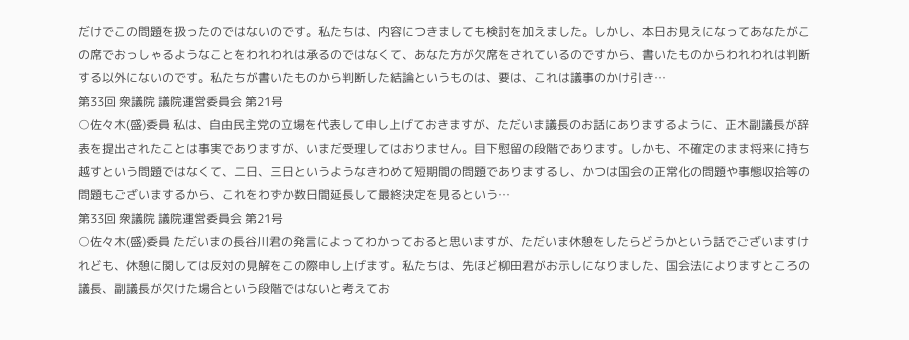だけでこの問題を扱ったのではないのです。私たちは、内容につきましても検討を加えました。しかし、本日お見えになってあなたがこの席でおっしゃるようなことをわれわれは承るのではなくて、あなた方が欠席をされているのですから、書いたものからわれわれは判断する以外にないのです。私たちが書いたものから判断した結論というものは、要は、これは議事のかけ引き…
第33回 衆議院 議院運営委員会 第21号
○佐々木(盛)委員 私は、自由民主党の立場を代表して申し上げておきますが、ただいま議長のお話にありまするように、正木副議長が辞表を提出されたことは事実でありますが、いまだ受理してはおりません。目下慰留の段階であります。しかも、不確定のまま将来に持ち越すという問題ではなくて、二日、三日というようなきわめて短期間の問題でありまするし、かつは国会の正常化の問題や事態収拾等の問題もございまするから、これをわずか数日間延長して最終決定を見るという…
第33回 衆議院 議院運営委員会 第21号
○佐々木(盛)委員 ただいまの長谷川君の発言によってわかっておると思いますが、ただいま休憩をしたらどうかという話でございますけれども、休憩に関しては反対の見解をこの際申し上げます。私たちは、先ほど柳田君がお示しになりました、国会法によりますところの議長、副議長が欠けた場合という段階ではないと考えてお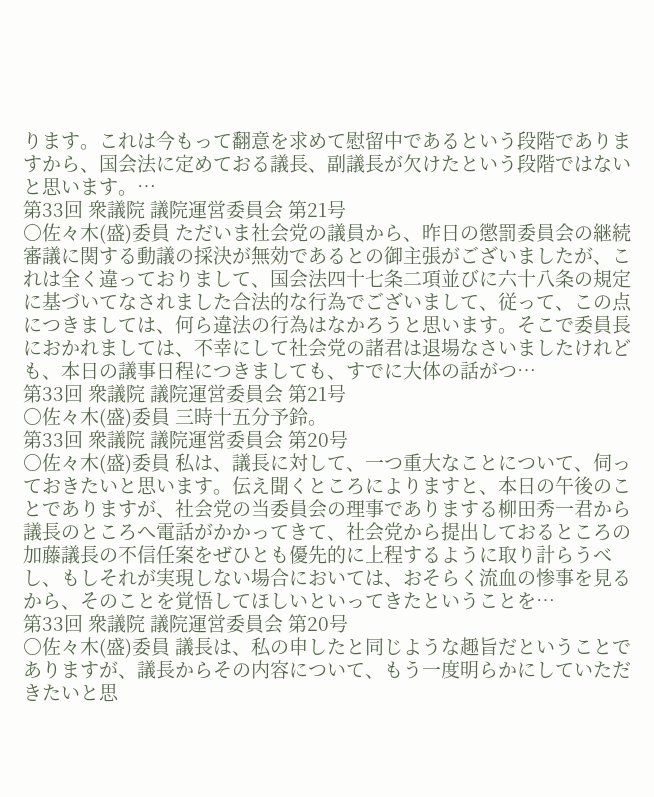ります。これは今もって翻意を求めて慰留中であるという段階でありますから、国会法に定めておる議長、副議長が欠けたという段階ではないと思います。…
第33回 衆議院 議院運営委員会 第21号
○佐々木(盛)委員 ただいま社会党の議員から、昨日の懲罰委員会の継続審議に関する動議の採決が無効であるとの御主張がございましたが、これは全く違っておりまして、国会法四十七条二項並びに六十八条の規定に基づいてなされました合法的な行為でございまして、従って、この点につきましては、何ら違法の行為はなかろうと思います。そこで委員長におかれましては、不幸にして社会党の諸君は退場なさいましたけれども、本日の議事日程につきましても、すでに大体の話がつ…
第33回 衆議院 議院運営委員会 第21号
○佐々木(盛)委員 三時十五分予鈴。
第33回 衆議院 議院運営委員会 第20号
○佐々木(盛)委員 私は、議長に対して、一つ重大なことについて、伺っておきたいと思います。伝え聞くところによりますと、本日の午後のことでありますが、社会党の当委員会の理事でありまする柳田秀一君から議長のところへ電話がかかってきて、社会党から提出しておるところの加藤議長の不信任案をぜひとも優先的に上程するように取り計らうべし、もしそれが実現しない場合においては、おそらく流血の惨事を見るから、そのことを覚悟してほしいといってきたということを…
第33回 衆議院 議院運営委員会 第20号
○佐々木(盛)委員 議長は、私の申したと同じような趣旨だということでありますが、議長からその内容について、もう一度明らかにしていただきたいと思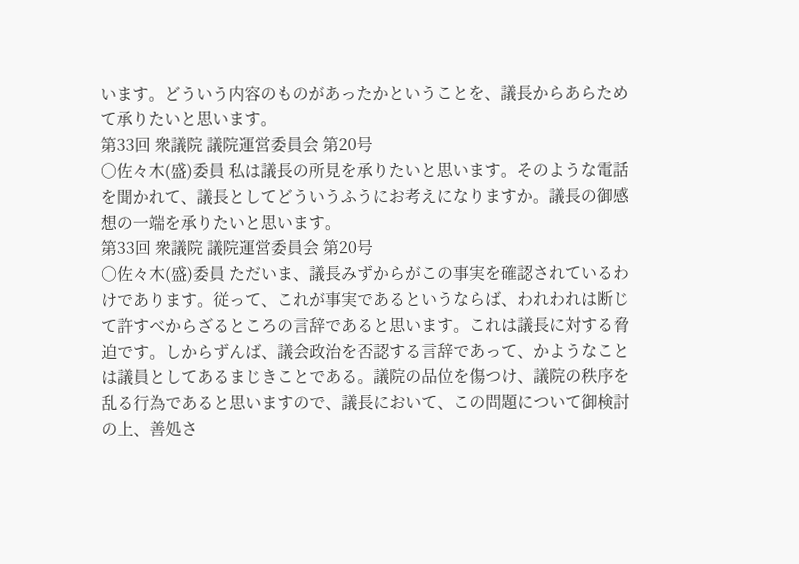います。どういう内容のものがあったかということを、議長からあらためて承りたいと思います。
第33回 衆議院 議院運営委員会 第20号
○佐々木(盛)委員 私は議長の所見を承りたいと思います。そのような電話を聞かれて、議長としてどういうふうにお考えになりますか。議長の御感想の一端を承りたいと思います。
第33回 衆議院 議院運営委員会 第20号
○佐々木(盛)委員 ただいま、議長みずからがこの事実を確認されているわけであります。従って、これが事実であるというならば、われわれは断じて許すべからざるところの言辞であると思います。これは議長に対する脅迫です。しからずんば、議会政治を否認する言辞であって、かようなことは議員としてあるまじきことである。議院の品位を傷つけ、議院の秩序を乱る行為であると思いますので、議長において、この問題について御検討の上、善処さ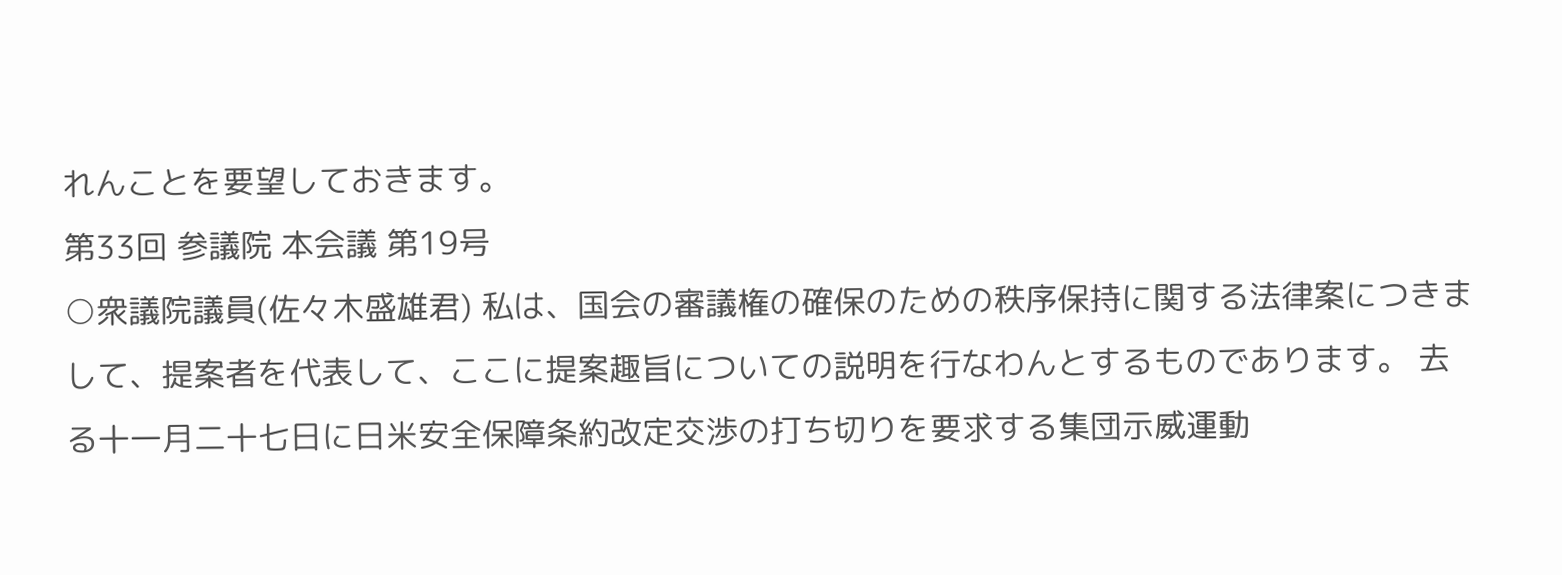れんことを要望しておきます。
第33回 参議院 本会議 第19号
○衆議院議員(佐々木盛雄君) 私は、国会の審議権の確保のための秩序保持に関する法律案につきまして、提案者を代表して、ここに提案趣旨についての説明を行なわんとするものであります。 去る十一月二十七日に日米安全保障条約改定交渉の打ち切りを要求する集団示威運動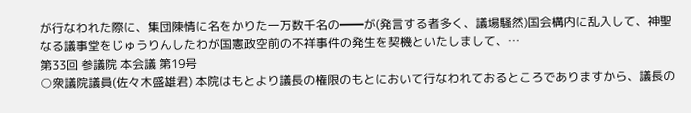が行なわれた際に、集団陳情に名をかりた一万数千名の━━が(発言する者多く、議場騒然)国会構内に乱入して、神聖なる議事堂をじゅうりんしたわが国憲政空前の不祥事件の発生を契機といたしまして、…
第33回 参議院 本会議 第19号
○衆議院議員(佐々木盛雄君) 本院はもとより議長の権限のもとにおいて行なわれておるところでありますから、議長の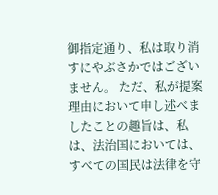御指定通り、私は取り消すにやぶさかではございません。 ただ、私が提案理由において申し述べましたことの趣旨は、私は、法治国においては、すべての国民は法律を守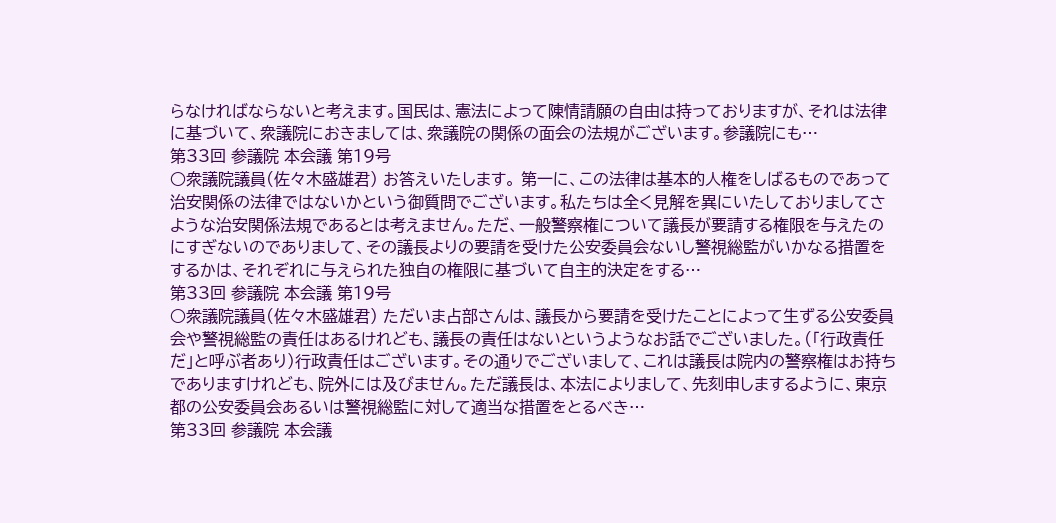らなければならないと考えます。国民は、憲法によって陳情請願の自由は持っておりますが、それは法律に基づいて、衆議院におきましては、衆議院の関係の面会の法規がございます。参議院にも…
第33回 参議院 本会議 第19号
○衆議院議員(佐々木盛雄君) お答えいたします。 第一に、この法律は基本的人権をしばるものであって治安関係の法律ではないかという御質問でございます。私たちは全く見解を異にいたしておりましてさような治安関係法規であるとは考えません。ただ、一般警察権について議長が要請する権限を与えたのにすぎないのでありまして、その議長よりの要請を受けた公安委員会ないし警視総監がいかなる措置をするかは、それぞれに与えられた独自の権限に基づいて自主的決定をする…
第33回 参議院 本会議 第19号
○衆議院議員(佐々木盛雄君) ただいま占部さんは、議長から要請を受けたことによって生ずる公安委員会や警視総監の責任はあるけれども、議長の責任はないというようなお話でございました。(「行政責任だ」と呼ぶ者あり)行政責任はございます。その通りでございまして、これは議長は院内の警察権はお持ちでありますけれども、院外には及びません。ただ議長は、本法によりまして、先刻申しまするように、東京都の公安委員会あるいは警視総監に対して適当な措置をとるべき…
第33回 参議院 本会議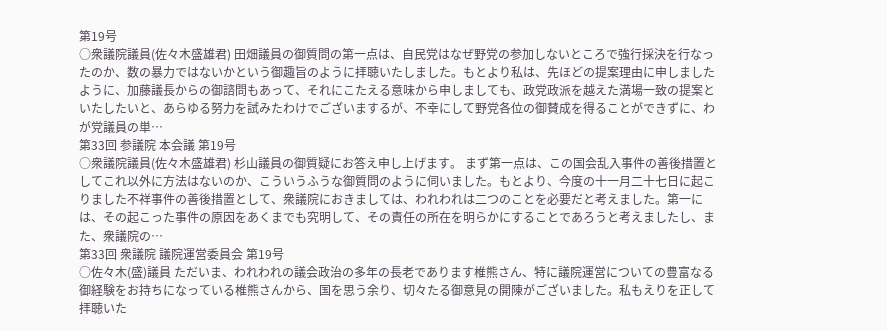第19号
○衆議院議員(佐々木盛雄君) 田畑議員の御質問の第一点は、自民党はなぜ野党の参加しないところで強行採決を行なったのか、数の暴力ではないかという御趣旨のように拝聴いたしました。もとより私は、先ほどの提案理由に申しましたように、加藤議長からの御諮問もあって、それにこたえる意味から申しましても、政党政派を越えた満場一致の提案といたしたいと、あらゆる努力を試みたわけでございまするが、不幸にして野党各位の御賛成を得ることができずに、わが党議員の単…
第33回 参議院 本会議 第19号
○衆議院議員(佐々木盛雄君) 杉山議員の御質疑にお答え申し上げます。 まず第一点は、この国会乱入事件の善後措置としてこれ以外に方法はないのか、こういうふうな御質問のように伺いました。もとより、今度の十一月二十七日に起こりました不祥事件の善後措置として、衆議院におきましては、われわれは二つのことを必要だと考えました。第一には、その起こった事件の原因をあくまでも究明して、その責任の所在を明らかにすることであろうと考えましたし、また、衆議院の…
第33回 衆議院 議院運営委員会 第19号
○佐々木(盛)議員 ただいま、われわれの議会政治の多年の長老であります椎熊さん、特に議院運営についての豊富なる御経験をお持ちになっている椎熊さんから、国を思う余り、切々たる御意見の開陳がございました。私もえりを正して拝聴いた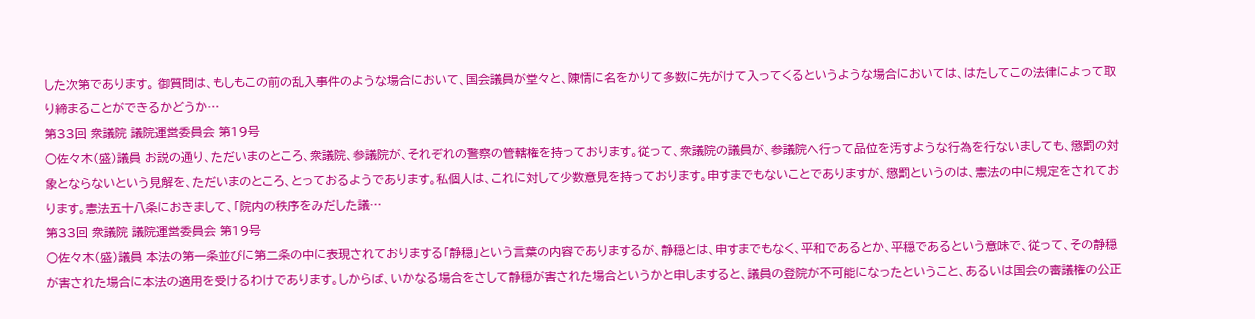した次第であります。 御質問は、もしもこの前の乱入事件のような場合において、国会議員が堂々と、陳情に名をかりて多数に先がけて入ってくるというような場合においては、はたしてこの法律によって取り締まることができるかどうか…
第33回 衆議院 議院運営委員会 第19号
○佐々木(盛)議員 お説の通り、ただいまのところ、衆議院、参議院が、それぞれの警察の管轄権を持っております。従って、衆議院の議員が、参議院へ行って品位を汚すような行為を行ないましても、懲罰の対象とならないという見解を、ただいまのところ、とっておるようであります。私個人は、これに対して少数意見を持っております。申すまでもないことでありますが、懲罰というのは、憲法の中に規定をされております。憲法五十八条におきまして、「院内の秩序をみだした議…
第33回 衆議院 議院運営委員会 第19号
○佐々木(盛)議員 本法の第一条並びに第二条の中に表現されておりまする「静穏」という言葉の内容でありまするが、静穏とは、申すまでもなく、平和であるとか、平穏であるという意味で、従って、その静穏が害された場合に本法の適用を受けるわけであります。しからば、いかなる場合をさして静穏が害された場合というかと申しますると、議員の登院が不可能になったということ、あるいは国会の審議権の公正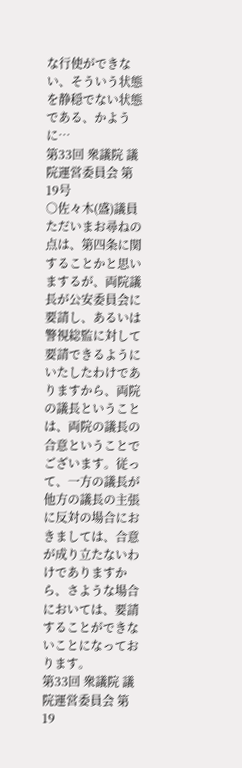な行使ができない、そういう状態を静穏でない状態である、かように…
第33回 衆議院 議院運営委員会 第19号
○佐々木(盛)議員 ただいまお尋ねの点は、第四条に関することかと思いまするが、両院議長が公安委員会に要請し、あるいは警視総監に対して要請できるようにいたしたわけでありますから、両院の議長ということは、両院の議長の合意ということでございます。従って、一方の議長が他方の議長の主張に反対の場合におきましては、合意が成り立たないわけでありますから、さような場合においては、要請することができないことになっております。
第33回 衆議院 議院運営委員会 第19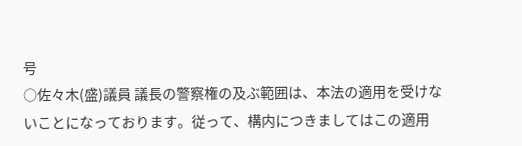号
○佐々木(盛)議員 議長の警察権の及ぶ範囲は、本法の適用を受けないことになっております。従って、構内につきましてはこの適用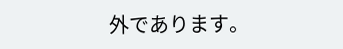外であります。